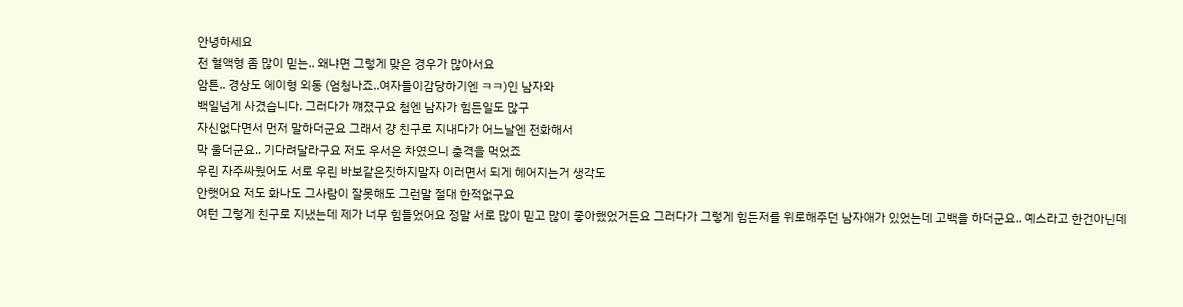안녕하세요
전 혈액형 좀 많이 믿는.. 왜냐면 그렇게 맞은 경우가 많아서요
암튼.. 경상도 에이형 외동 (엄청나죠..여자들이감당하기엔 ㅋㅋ)인 남자와
백일넘게 사겼습니다. 그러다가 꺠졌구요 첨엔 남자가 힘든일도 많구
자신없다면서 먼저 말하더군요 그래서 걍 친구로 지내다가 어느날엔 전화해서
막 울더군요.. 기다려달라구요 저도 우서은 차였으니 충격을 먹었죠
우린 자주싸웠어도 서로 우린 바보같은짓하지말자 이러면서 되게 헤어지는거 생각도
안햇어요 저도 화나도 그사람이 잘못해도 그런말 절대 한적없구요
여턴 그렇게 친구로 지냈는데 제가 너무 힘들었어요 정말 서로 많이 믿고 많이 좋아했었거든요 그러다가 그렇게 힘든저를 위로해주던 남자애가 있었는데 고백을 하더군요.. 예스라고 한건아닌데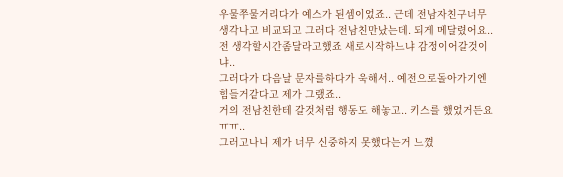우물쭈물거리다가 예스가 된셈이었죠.. 근데 전남자친구너무 생각나고 비교되고 그러다 전남친만났는데. 되게 메달렸어요.. 전 생각할시간좀달라고했죠 새로시작하느냐 감정이어갈것이냐..
그러다가 다음날 문자를하다가 욱해서.. 예전으로돌아가기엔 힘들거같다고 제가 그랬죠..
거의 전남친한테 갈것처럼 행동도 해놓고.. 키스를 했었거든요 ㅠㅠ..
그러고나니 제가 너무 신중하지 못했다는거 느꼈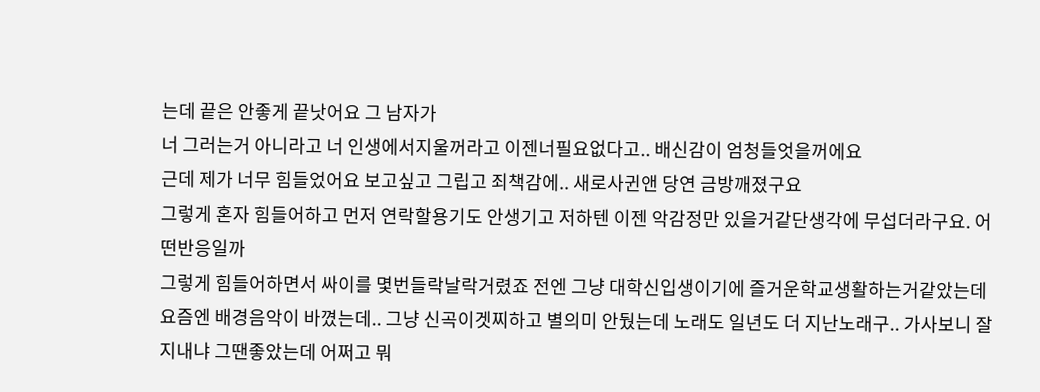는데 끝은 안좋게 끝낫어요 그 남자가
너 그러는거 아니라고 너 인생에서지울꺼라고 이젠너필요없다고.. 배신감이 엄청들엇을꺼에요
근데 제가 너무 힘들었어요 보고싶고 그립고 죄책감에.. 새로사귄앤 당연 금방깨졌구요
그렇게 혼자 힘들어하고 먼저 연락할용기도 안생기고 저하텐 이젠 악감정만 있을거같단생각에 무섭더라구요. 어떤반응일까
그렇게 힘들어하면서 싸이를 몇번들락날락거렸죠 전엔 그냥 대학신입생이기에 즐거운학교생활하는거같았는데 요즘엔 배경음악이 바꼈는데.. 그냥 신곡이겟찌하고 별의미 안뒀는데 노래도 일년도 더 지난노래구.. 가사보니 잘지내냐 그땐좋았는데 어쩌고 뭐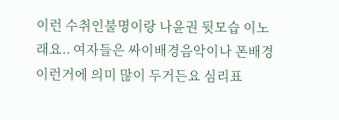이런 수취인불명이랑 나윤권 뒷모습 이노래요.. 여자들은 싸이배경음악이나 폰배경 이런거에 의미 많이 두거든요 심리표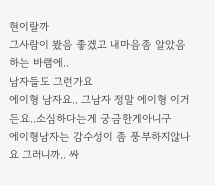현이랄까
그사람이 봤음 좋겠고 내마음좀 알았음 하는 바램에..
남자들도 그런가요
에이형 남자요.. 그남자 정말 에이형 이거든요..소심하다는게 궁금한게아니구
에이형남자는 감수성이 좀 풍부하지않나요 그러니까.. 싸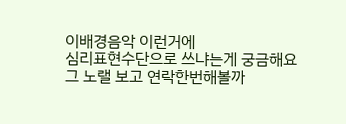이배경음악 이런거에
심리표현수단으로 쓰냐는게 궁금해요
그 노랠 보고 연락한번해볼까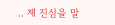.. 제 진심을 말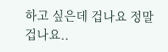하고 싶은데 겁나요 정말 겁나요..